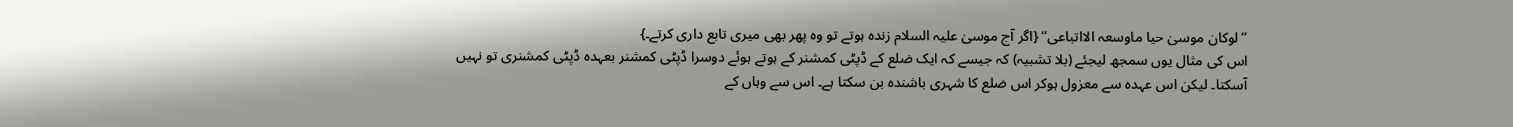’’لوکان موسیٰ حیا ماوسعہ الااتباعی‘‘ {اگر آج موسیٰ علیہ السلام زندہ ہوتے تو وہ پھر بھی میری تابع داری کرتے۔}
اس کی مثال یوں سمجھ لیجئے (بلا تشبیہ) کہ جیسے کہ ایک ضلع کے ڈپٹی کمشنر کے ہوتے ہوئے دوسرا ڈپٹی کمشنر بعہدہ ڈپٹی کمشنری تو نہیں آسکتا۔ لیکن اس عہدہ سے معزول ہوکر اس ضلع کا شہری باشندہ بن سکتا ہے۔ اس سے وہاں کے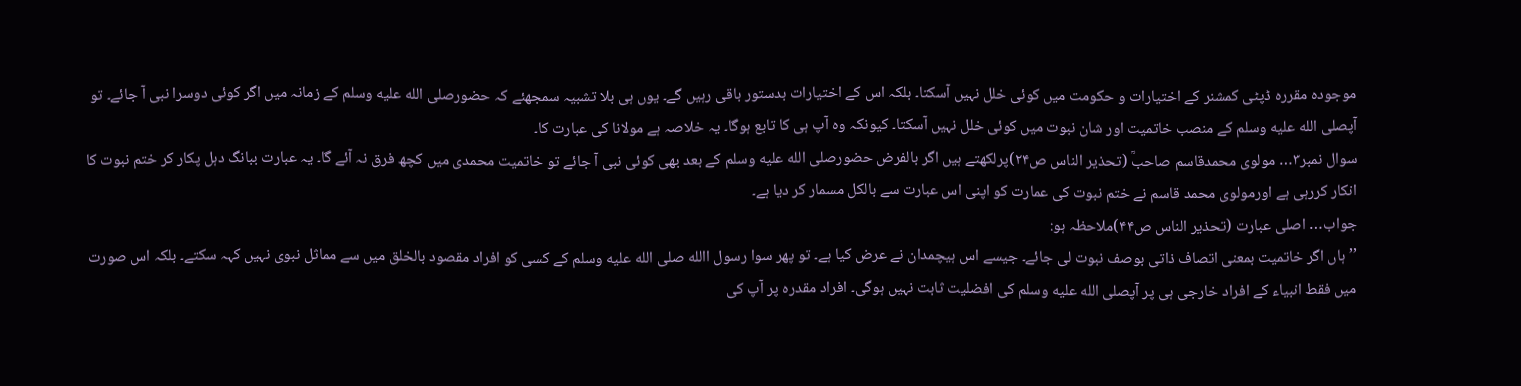موجودہ مقررہ ڈپٹی کمشنر کے اختیارات و حکومت میں کوئی خلل نہیں آسکتا۔ بلکہ اس کے اختیارات بدستور باقی رہیں گے۔ یوں ہی بلا تشبیہ سمجھئے کہ حضورصلى الله عليه وسلم کے زمانہ میں اگر کوئی دوسرا نبی آ جائے۔ تو آپصلى الله عليه وسلم کے منصب خاتمیت اور شان نبوت میں کوئی خلل نہیں آسکتا۔ کیونکہ وہ آپ ہی کا تابع ہوگا۔ یہ خلاصہ ہے مولانا کی عبارت کا۔
سوال نمبر۳… مولوی محمدقاسم صاحبؒ (تحذیر الناس ص۲۴)پرلکھتے ہیں اگر بالفرض حضورصلى الله عليه وسلم کے بعد بھی کوئی نبی آ جائے تو خاتمیت محمدی میں کچھ فرق نہ آئے گا۔ یہ عبارت ببانگ دہل پکار کر ختم نبوت کا انکار کررہی ہے اورمولوی محمد قاسم نے ختم نبوت کی عمارت کو اپنی اس عبارت سے بالکل مسمار کر دیا ہے۔
جواب… اصلی عبارت (تحذیر الناس ص۴۴)ملاحظہ ہو:
’’ہاں اگر خاتمیت بمعنی اتصاف ذاتی بوصف نبوت لی جائے۔ جیسے اس ہیچمدان نے عرض کیا ہے۔ تو پھر سوا رسول االله صلى الله عليه وسلم کے کسی کو افراد مقصود بالخلق میں سے مماثل نبوی نہیں کہہ سکتے۔ بلکہ اس صورت میں فقط انبیاء کے افراد خارجی ہی پر آپصلى الله عليه وسلم کی افضلیت ثابت نہیں ہوگی۔ افراد مقدرہ پر آپ کی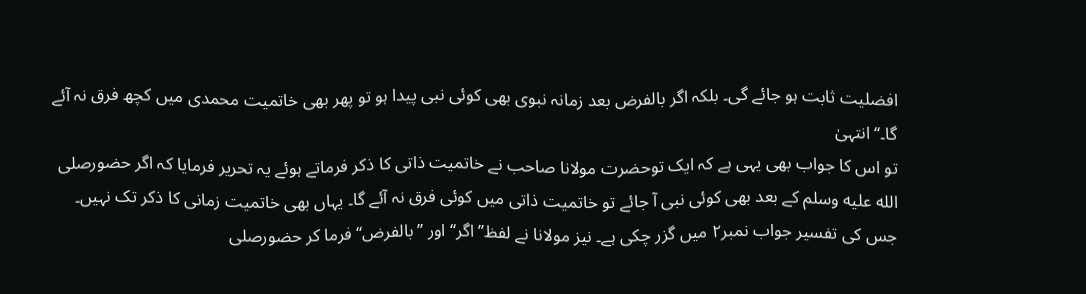افضلیت ثابت ہو جائے گی۔ بلکہ اگر بالفرض بعد زمانہ نبوی بھی کوئی نبی پیدا ہو تو پھر بھی خاتمیت محمدی میں کچھ فرق نہ آئے گا۔‘‘انتہیٰ
تو اس کا جواب بھی یہی ہے کہ ایک توحضرت مولانا صاحب نے خاتمیت ذاتی کا ذکر فرماتے ہوئے یہ تحریر فرمایا کہ اگر حضورصلى الله عليه وسلم کے بعد بھی کوئی نبی آ جائے تو خاتمیت ذاتی میں کوئی فرق نہ آئے گا۔ یہاں بھی خاتمیت زمانی کا ذکر تک نہیں۔ جس کی تفسیر جواب نمبر۲ میں گزر چکی ہے۔ نیز مولانا نے لفظ’’اگر‘‘ اور ’’بالفرض‘‘ فرما کر حضورصلى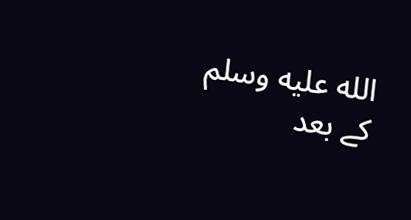الله عليه وسلم کے بعد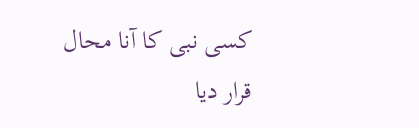کسی نبی کا آنا محال قرار دیا